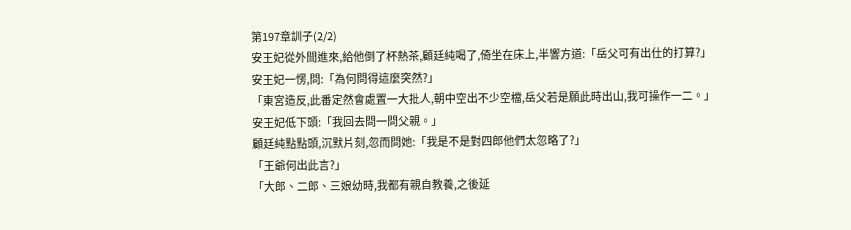第197章訓子(2/2)
安王妃從外間進來,給他倒了杯熱茶,顧廷純喝了,倚坐在床上,半響方道:「岳父可有出仕的打算?」
安王妃一愣,問:「為何問得這麼突然?」
「東宮造反,此番定然會處置一大批人,朝中空出不少空檔,岳父若是願此時出山,我可操作一二。」
安王妃低下頭:「我回去問一問父親。」
顧廷純點點頭,沉默片刻,忽而問她:「我是不是對四郎他們太忽略了?」
「王爺何出此言?」
「大郎、二郎、三娘幼時,我都有親自教養,之後延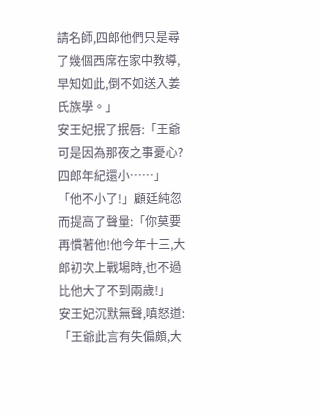請名師,四郎他們只是尋了幾個西席在家中教導,早知如此,倒不如送入姜氏族學。」
安王妃抿了抿唇:「王爺可是因為那夜之事憂心?四郎年紀還小……」
「他不小了!」顧廷純忽而提高了聲量:「你莫要再慣著他!他今年十三,大郎初次上戰場時,也不過比他大了不到兩歲!」
安王妃沉默無聲,嗔怒道:「王爺此言有失偏頗,大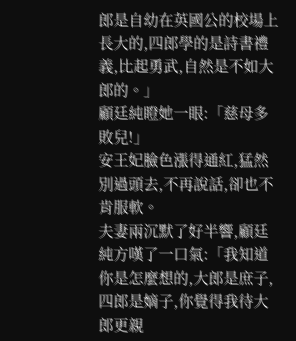郎是自幼在英國公的校場上長大的,四郎學的是詩書禮義,比起勇武,自然是不如大郎的。」
顧廷純瞪她一眼:「慈母多敗兒!」
安王妃臉色漲得通紅,猛然別過頭去,不再說話,卻也不肯服軟。
夫妻兩沉默了好半響,顧廷純方嘆了一口氣:「我知道你是怎麼想的,大郎是庶子,四郎是嫡子,你覺得我待大郎更親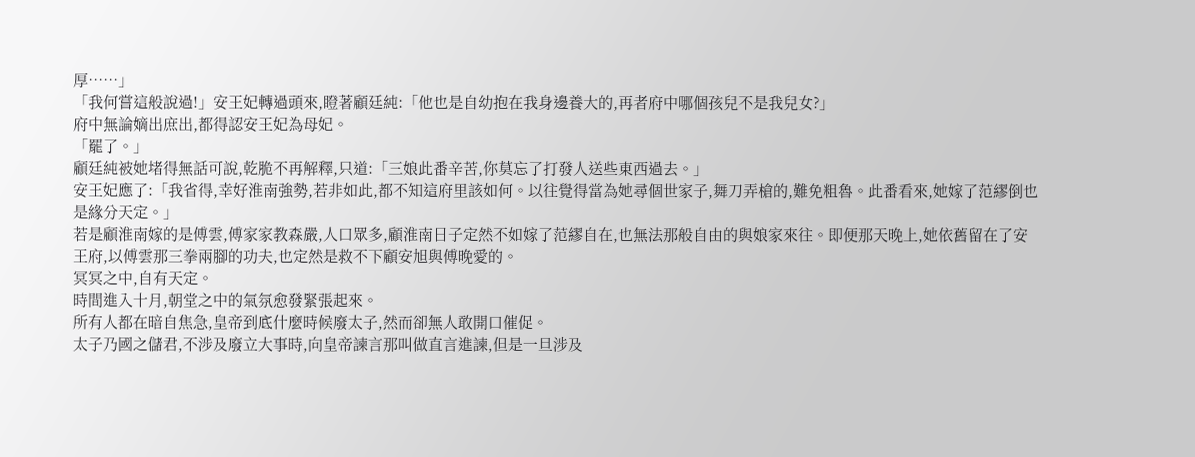厚……」
「我何嘗這般說過!」安王妃轉過頭來,瞪著顧廷純:「他也是自幼抱在我身邊養大的,再者府中哪個孩兒不是我兒女?」
府中無論嫡出庶出,都得認安王妃為母妃。
「罷了。」
顧廷純被她堵得無話可說,乾脆不再解釋,只道:「三娘此番辛苦,你莫忘了打發人送些東西過去。」
安王妃應了:「我省得,幸好淮南強勢,若非如此,都不知這府里該如何。以往覺得當為她尋個世家子,舞刀弄槍的,難免粗魯。此番看來,她嫁了范繆倒也是緣分天定。」
若是顧淮南嫁的是傅雲,傅家家教森嚴,人口眾多,顧淮南日子定然不如嫁了范繆自在,也無法那般自由的與娘家來往。即便那天晚上,她依舊留在了安王府,以傅雲那三拳兩腳的功夫,也定然是救不下顧安旭與傅晚愛的。
冥冥之中,自有天定。
時間進入十月,朝堂之中的氣氛愈發緊張起來。
所有人都在暗自焦急,皇帝到底什麼時候廢太子,然而卻無人敢開口催促。
太子乃國之儲君,不涉及廢立大事時,向皇帝諫言那叫做直言進諫,但是一旦涉及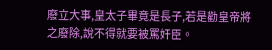廢立大事,皇太子畢竟是長子,若是勸皇帝將之廢除,說不得就要被罵奸臣。